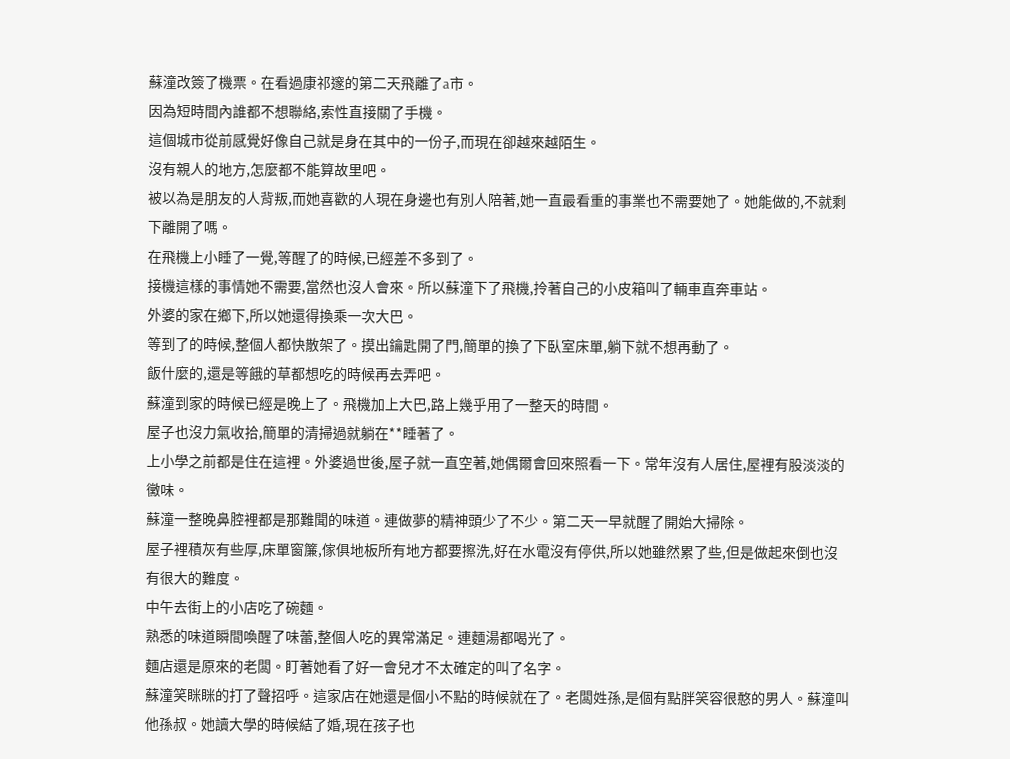蘇潼改簽了機票。在看過康祁邃的第二天飛離了a市。
因為短時間內誰都不想聯絡,索性直接關了手機。
這個城市從前感覺好像自己就是身在其中的一份子,而現在卻越來越陌生。
沒有親人的地方,怎麼都不能算故里吧。
被以為是朋友的人背叛,而她喜歡的人現在身邊也有別人陪著,她一直最看重的事業也不需要她了。她能做的,不就剩下離開了嗎。
在飛機上小睡了一覺,等醒了的時候,已經差不多到了。
接機這樣的事情她不需要,當然也沒人會來。所以蘇潼下了飛機,拎著自己的小皮箱叫了輛車直奔車站。
外婆的家在鄉下,所以她還得換乘一次大巴。
等到了的時候,整個人都快散架了。摸出鑰匙開了門,簡單的換了下臥室床單,躺下就不想再動了。
飯什麼的,還是等餓的草都想吃的時候再去弄吧。
蘇潼到家的時候已經是晚上了。飛機加上大巴,路上幾乎用了一整天的時間。
屋子也沒力氣收拾,簡單的清掃過就躺在**睡著了。
上小學之前都是住在這裡。外婆過世後,屋子就一直空著,她偶爾會回來照看一下。常年沒有人居住,屋裡有股淡淡的黴味。
蘇潼一整晚鼻腔裡都是那難聞的味道。連做夢的精神頭少了不少。第二天一早就醒了開始大掃除。
屋子裡積灰有些厚,床單窗簾,傢俱地板所有地方都要擦洗,好在水電沒有停供,所以她雖然累了些,但是做起來倒也沒有很大的難度。
中午去街上的小店吃了碗麵。
熟悉的味道瞬間喚醒了味蕾,整個人吃的異常滿足。連麵湯都喝光了。
麵店還是原來的老闆。盯著她看了好一會兒才不太確定的叫了名字。
蘇潼笑眯眯的打了聲招呼。這家店在她還是個小不點的時候就在了。老闆姓孫,是個有點胖笑容很憨的男人。蘇潼叫他孫叔。她讀大學的時候結了婚,現在孩子也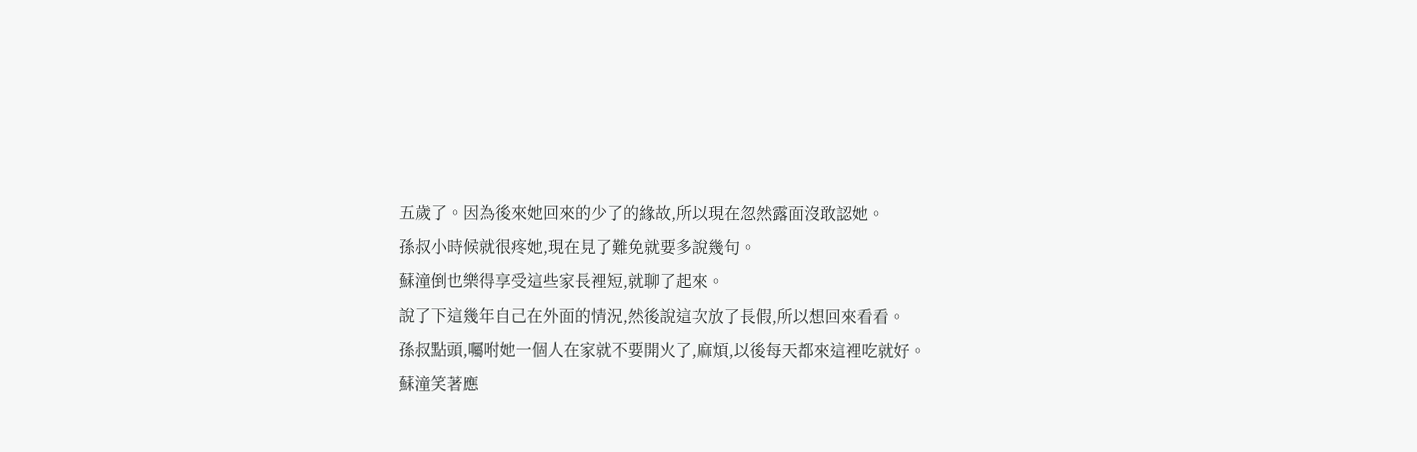五歲了。因為後來她回來的少了的緣故,所以現在忽然露面沒敢認她。
孫叔小時候就很疼她,現在見了難免就要多說幾句。
蘇潼倒也樂得享受這些家長裡短,就聊了起來。
說了下這幾年自己在外面的情況,然後說這次放了長假,所以想回來看看。
孫叔點頭,囑咐她一個人在家就不要開火了,麻煩,以後每天都來這裡吃就好。
蘇潼笑著應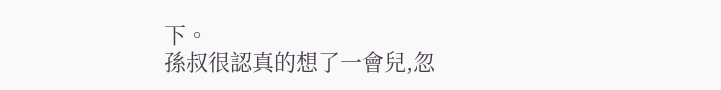下。
孫叔很認真的想了一會兒,忽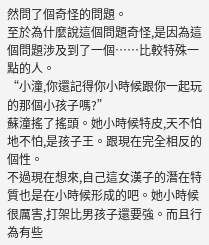然問了個奇怪的問題。
至於為什麼說這個問題奇怪,是因為這個問題涉及到了一個……比較特殊一點的人。
“小潼,你還記得你小時候跟你一起玩的那個小孩子嗎?”
蘇潼搖了搖頭。她小時候特皮,天不怕地不怕,是孩子王。跟現在完全相反的個性。
不過現在想來,自己這女漢子的潛在特質也是在小時候形成的吧。她小時候很厲害,打架比男孩子還要強。而且行為有些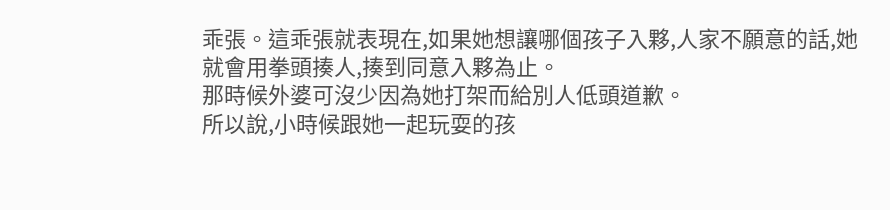乖張。這乖張就表現在,如果她想讓哪個孩子入夥,人家不願意的話,她就會用拳頭揍人,揍到同意入夥為止。
那時候外婆可沒少因為她打架而給別人低頭道歉。
所以說,小時候跟她一起玩耍的孩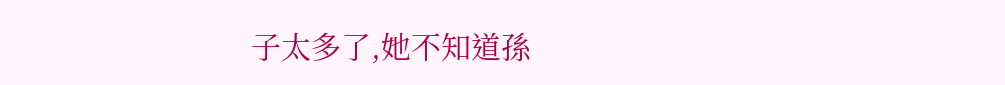子太多了,她不知道孫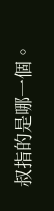叔指的是哪一個。